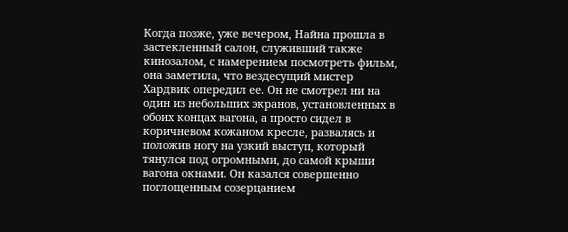Когда позже, уже вечером, Найна прошла в застекленный салон, служивший также кинозалом, с намерением посмотреть фильм, она заметила, что вездесущий мистер Хардвик опередил ее. Он не смотрел ни на один из небольших экранов, установленных в обоих концах вагона, а просто сидел в коричневом кожаном кресле, развалясь и положив ногу на узкий выступ, который тянулся под огромными, до самой крыши вагона окнами. Он казался совершенно поглощенным созерцанием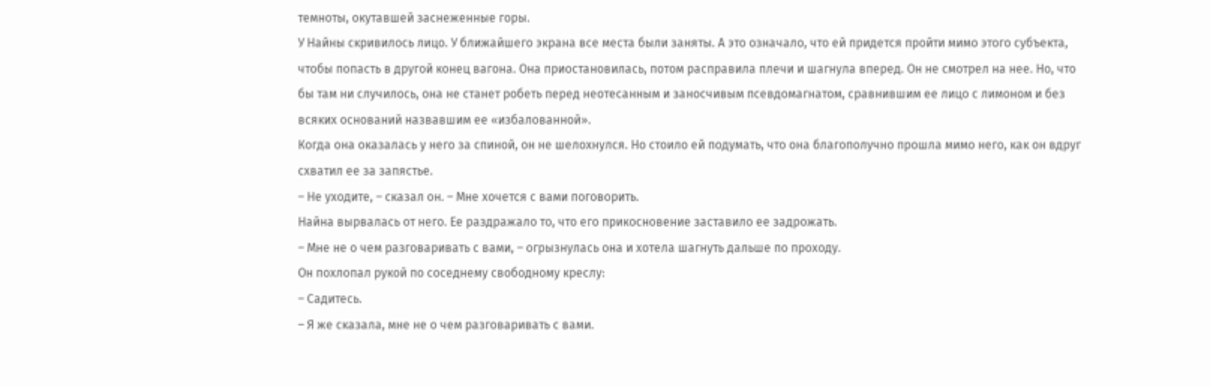темноты, окутавшей заснеженные горы.
У Найны скривилось лицо. У ближайшего экрана все места были заняты. А это означало, что ей придется пройти мимо этого субъекта, чтобы попасть в другой конец вагона. Она приостановилась, потом расправила плечи и шагнула вперед. Он не смотрел на нее. Но, что бы там ни случилось, она не станет робеть перед неотесанным и заносчивым псевдомагнатом, сравнившим ее лицо с лимоном и без всяких оснований назвавшим ее «избалованной».
Когда она оказалась у него за спиной, он не шелохнулся. Но стоило ей подумать, что она благополучно прошла мимо него, как он вдруг схватил ее за запястье.
– Не уходите, – сказал он. – Мне хочется с вами поговорить.
Найна вырвалась от него. Ее раздражало то, что его прикосновение заставило ее задрожать.
– Мне не о чем разговаривать с вами, – огрызнулась она и хотела шагнуть дальше по проходу.
Он похлопал рукой по соседнему свободному креслу:
– Садитесь.
– Я же сказала, мне не о чем разговаривать с вами.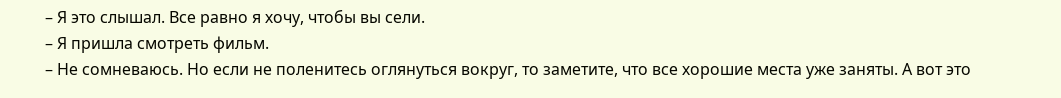– Я это слышал. Все равно я хочу, чтобы вы сели.
– Я пришла смотреть фильм.
– Не сомневаюсь. Но если не поленитесь оглянуться вокруг, то заметите, что все хорошие места уже заняты. А вот это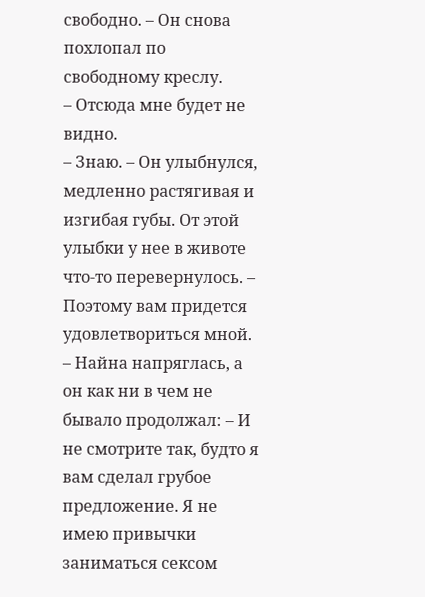свободно. – Он снова похлопал по свободному креслу.
– Отсюда мне будет не видно.
– Знаю. – Он улыбнулся, медленно растягивая и изгибая губы. От этой улыбки у нее в животе что-то перевернулось. – Поэтому вам придется удовлетвориться мной. – Найна напряглась, а он как ни в чем не бывало продолжал: – И не смотрите так, будто я вам сделал грубое предложение. Я не имею привычки заниматься сексом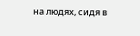на людях, сидя в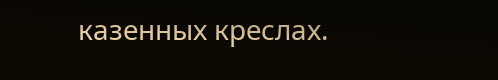казенных креслах.